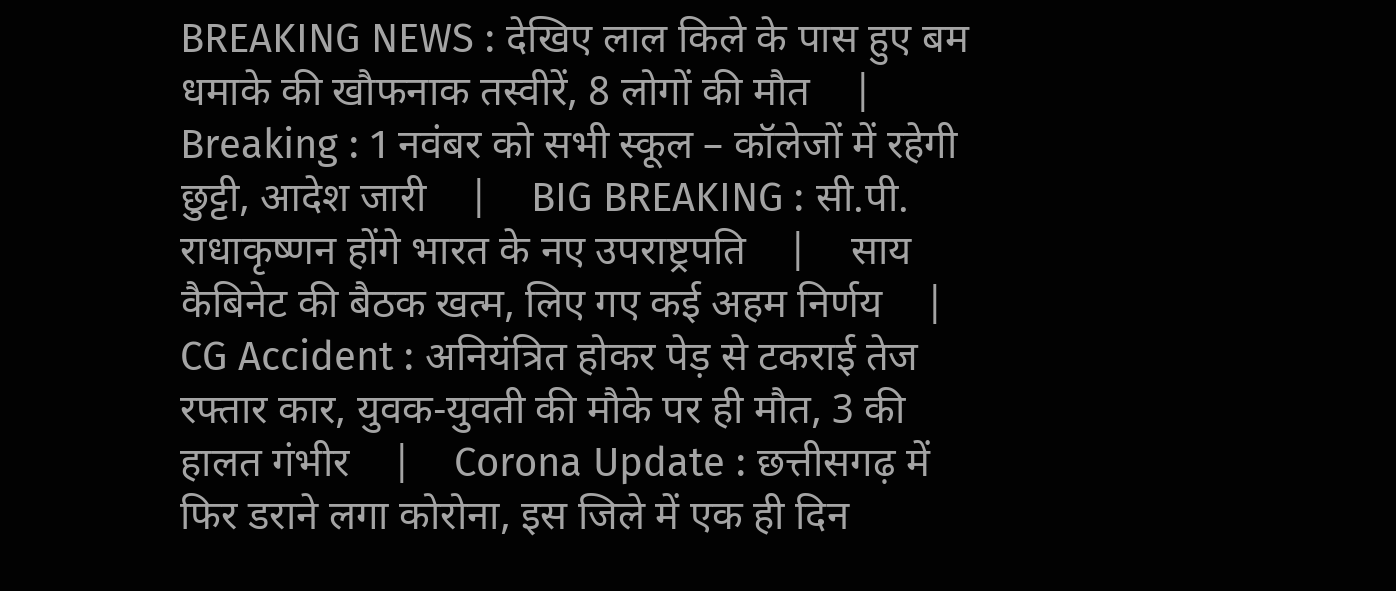BREAKING NEWS : देखिए लाल किले के पास हुए बम धमाके की खौफनाक तस्वीरें, 8 लोगों की मौत    |    Breaking : 1 नवंबर को सभी स्कूल – कॉलेजों में रहेगी छुट्टी, आदेश जारी    |    BIG BREAKING : सी.पी. राधाकृष्णन होंगे भारत के नए उपराष्ट्रपति    |    साय कैबिनेट की बैठक खत्म, लिए गए कई अहम निर्णय    |    CG Accident : अनियंत्रित होकर पेड़ से टकराई तेज रफ्तार कार, युवक-युवती की मौके पर ही मौत, 3 की हालत गंभीर    |    Corona Update : छत्तीसगढ़ में फिर डराने लगा कोरोना, इस जिले में एक ही दिन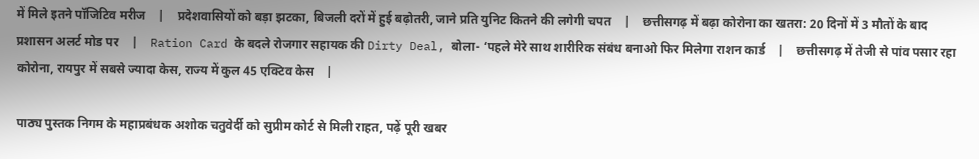में मिले इतने पॉजिटिव मरीज    |    प्रदेशवासियों को बड़ा झटका, बिजली दरों में हुई बढ़ोतरी, जाने प्रति युनिट कितने की लगेगी चपत    |    छत्तीसगढ़ में बढ़ा कोरोना का खतरा: 20 दिनों में 3 मौतों के बाद प्रशासन अलर्ट मोड पर    |    Ration Card के बदले रोजगार सहायक की Dirty Deal, बोला- ‘पहले मेरे साथ शारीरिक संबंध बनाओ फिर मिलेगा राशन कार्ड    |    छत्तीसगढ़ में तेजी से पांव पसार रहा कोरोना, रायपुर में सबसे ज्यादा केस, राज्य में कुल 45 एक्टिव केस    |

पाठ्य पुस्तक निगम के महाप्रबंधक अशोक चतुवेर्दी को सुप्रीम कोर्ट से मिली राहत, पढ़ें पूरी खबर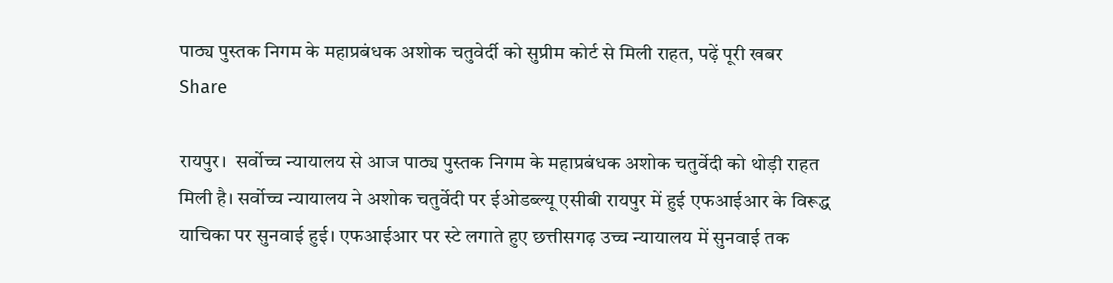पाठ्य पुस्तक निगम के महाप्रबंधक अशोक चतुवेर्दी को सुप्रीम कोर्ट से मिली राहत, पढ़ें पूरी खबर
Share

रायपुर।  सर्वोच्च न्यायालय से आज पाठ्य पुस्तक निगम के महाप्रबंधक अशोक चतुर्वेदी को थोड़ी राहत मिली है। सर्वोच्च न्यायालय ने अशोक चतुर्वेदी पर ईओडब्ल्यू एसीबी रायपुर में हुई एफआईआर के विरूद्ध याचिका पर सुनवाई हुई। एफआईआर पर स्टे लगाते हुए छत्तीसगढ़ उच्च न्यायालय में सुनवाई तक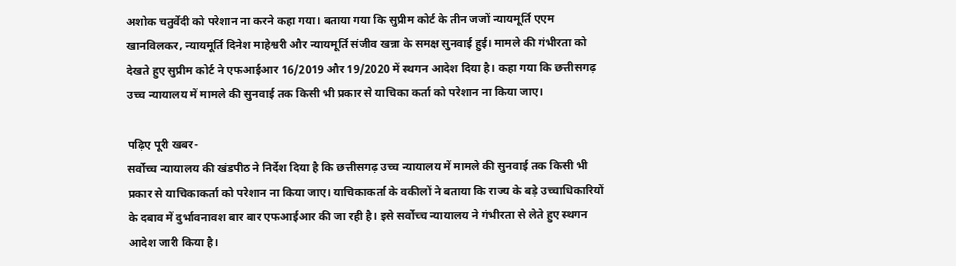अशोक चतुर्वेदी को परेशान ना करने कहा गया। बताया गया कि सुप्रीम कोर्ट के तीन जजों न्यायमूर्ति एएम खानविलकर, न्यायमूर्ति दिनेश माहेश्वरी और न्यायमूर्ति संजीव खन्ना के समक्ष सुनवाई हुई। मामले की गंभीरता को देखते हुए सुप्रीम कोर्ट ने एफआईआर 16/2019 और 19/2020 में स्थगन आदेश दिया है। कहा गया कि छत्तीसगढ़ उच्च न्यायालय में मामले की सुनवाई तक किसी भी प्रकार से याचिका कर्ता को परेशान ना किया जाए।

पढ़िए पूरी खबर-
सर्वोच्च न्यायालय की खंडपीठ ने निर्देश दिया है कि छत्तीसगढ़ उच्च न्यायालय में मामले की सुनवाई तक किसी भी प्रकार से याचिकाकर्ता को परेशान ना किया जाए। याचिकाकर्ता के वकीलों ने बताया कि राज्य के बड़े उच्चाधिकारियों के दबाव में दुर्भावनावश बार बार एफआईआर की जा रही है। इसे सर्वोच्च न्यायालय ने गंभीरता से लेते हुए स्थगन आदेश जारी किया है।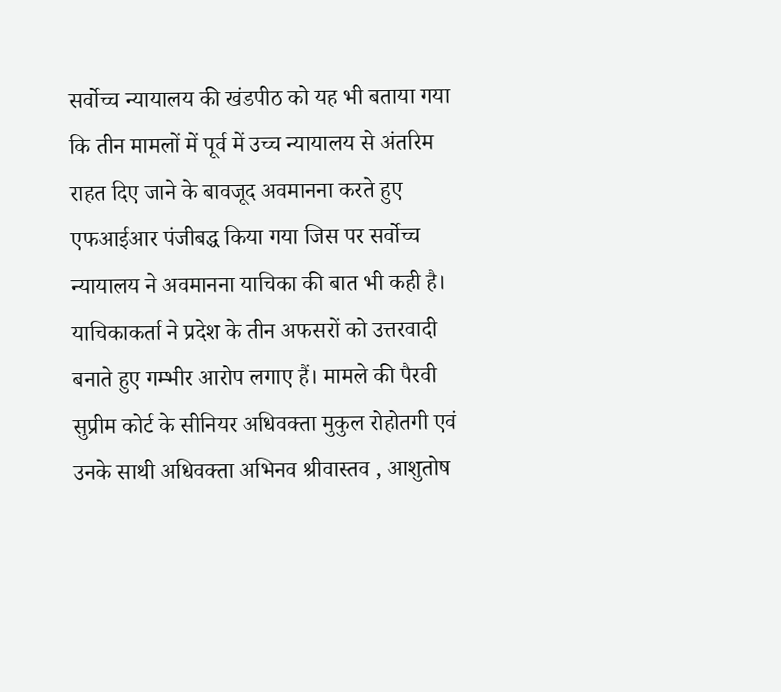सर्वोच्च न्यायालय की खंडपीठ को यह भी बताया गया कि तीन मामलों में पूर्व में उच्च न्यायालय से अंतरिम राहत दिए जाने के बावजूद अवमानना करते हुए एफआईआर पंजीबद्ध किया गया जिस पर सर्वोच्च न्यायालय ने अवमानना याचिका की बात भी कही है। याचिकाकर्ता ने प्रदेश के तीन अफसरों को उत्तरवादी बनाते हुए गम्भीर आरोप लगाए हैं। मामले की पैरवी सुप्रीम कोर्ट के सीनियर अधिवक्ता मुकुल रोहोतगी एवं उनके साथी अधिवक्ता अभिनव श्रीवास्तव , आशुतोष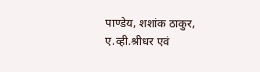पाण्डेय, शशांक ठाकुर, ए.व्ही.श्रीधर एवं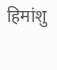हिमांशु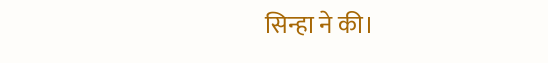सिन्हा ने की।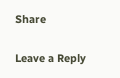Share

Leave a Reply